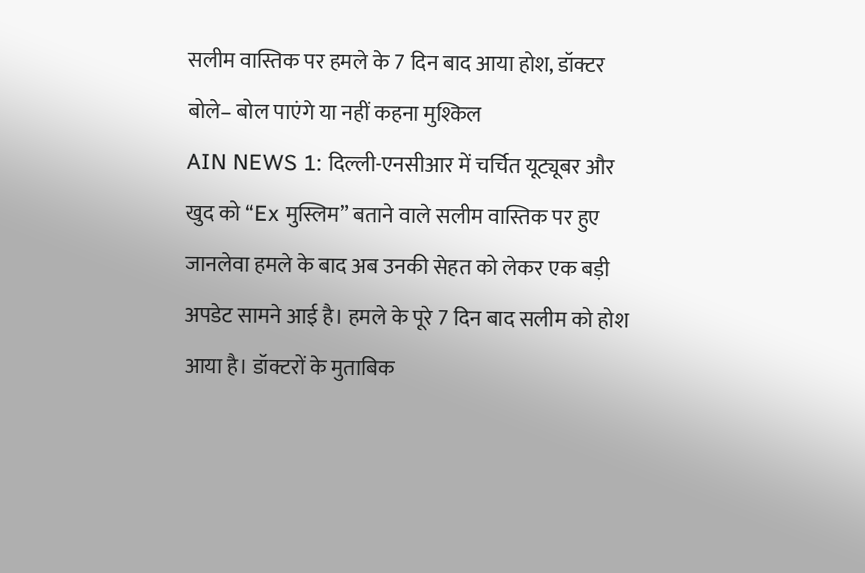सलीम वास्तिक पर हमले के 7 दिन बाद आया होश, डॉक्टर बोले– बोल पाएंगे या नहीं कहना मुश्किल
AIN NEWS 1: दिल्ली-एनसीआर में चर्चित यूट्यूबर और खुद को “Ex मुस्लिम” बताने वाले सलीम वास्तिक पर हुए जानलेवा हमले के बाद अब उनकी सेहत को लेकर एक बड़ी अपडेट सामने आई है। हमले के पूरे 7 दिन बाद सलीम को होश आया है। डॉक्टरों के मुताबिक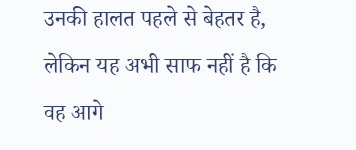उनकी हालत पहले से बेहतर है, लेकिन यह अभी साफ नहीं है कि वह आगे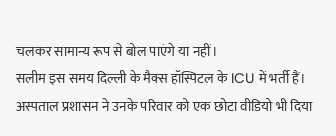चलकर सामान्य रूप से बोल पाएंगे या नहीं।
सलीम इस समय दिल्ली के मैक्स हॉस्पिटल के ICU में भर्ती हैं। अस्पताल प्रशासन ने उनके परिवार को एक छोटा वीडियो भी दिया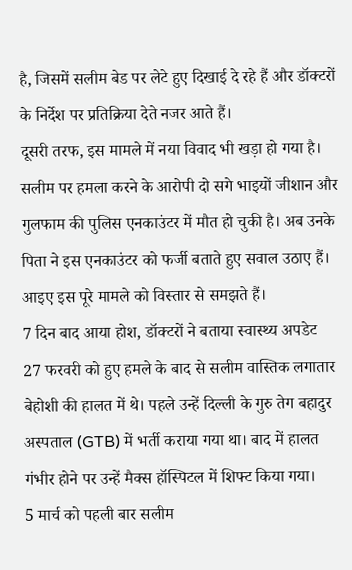है, जिसमें सलीम बेड पर लेटे हुए दिखाई दे रहे हैं और डॉक्टरों के निर्देश पर प्रतिक्रिया देते नजर आते हैं।
दूसरी तरफ, इस मामले में नया विवाद भी खड़ा हो गया है। सलीम पर हमला करने के आरोपी दो सगे भाइयों जीशान और गुलफाम की पुलिस एनकाउंटर में मौत हो चुकी है। अब उनके पिता ने इस एनकाउंटर को फर्जी बताते हुए सवाल उठाए हैं।
आइए इस पूरे मामले को विस्तार से समझते हैं।
7 दिन बाद आया होश, डॉक्टरों ने बताया स्वास्थ्य अपडेट
27 फरवरी को हुए हमले के बाद से सलीम वास्तिक लगातार बेहोशी की हालत में थे। पहले उन्हें दिल्ली के गुरु तेग बहादुर अस्पताल (GTB) में भर्ती कराया गया था। बाद में हालत गंभीर होने पर उन्हें मैक्स हॉस्पिटल में शिफ्ट किया गया।
5 मार्च को पहली बार सलीम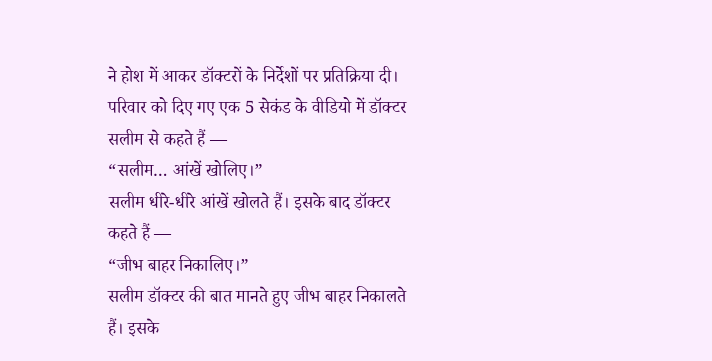ने होश में आकर डॉक्टरों के निर्देशों पर प्रतिक्रिया दी।
परिवार को दिए गए एक 5 सेकंड के वीडियो में डॉक्टर सलीम से कहते हैं —
“सलीम… आंखें खोलिए।”
सलीम धीरे-धीरे आंखें खोलते हैं। इसके बाद डॉक्टर कहते हैं —
“जीभ बाहर निकालिए।”
सलीम डॉक्टर की बात मानते हुए जीभ बाहर निकालते हैं। इसके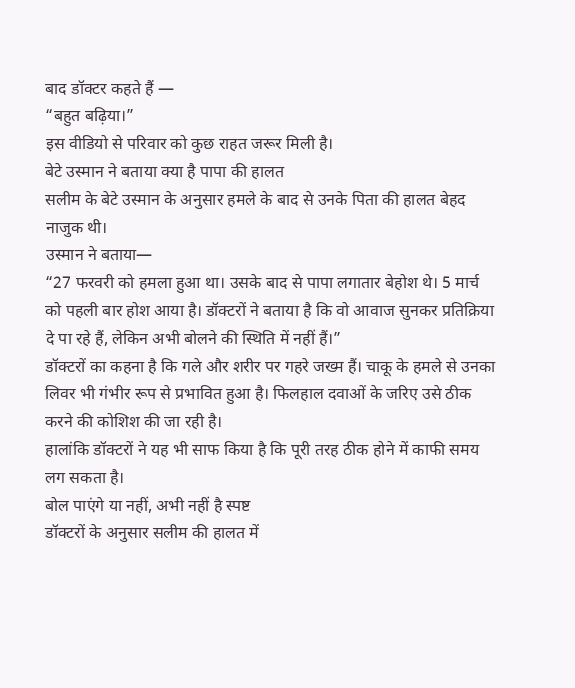बाद डॉक्टर कहते हैं —
“बहुत बढ़िया।”
इस वीडियो से परिवार को कुछ राहत जरूर मिली है।
बेटे उस्मान ने बताया क्या है पापा की हालत
सलीम के बेटे उस्मान के अनुसार हमले के बाद से उनके पिता की हालत बेहद नाजुक थी।
उस्मान ने बताया—
“27 फरवरी को हमला हुआ था। उसके बाद से पापा लगातार बेहोश थे। 5 मार्च को पहली बार होश आया है। डॉक्टरों ने बताया है कि वो आवाज सुनकर प्रतिक्रिया दे पा रहे हैं, लेकिन अभी बोलने की स्थिति में नहीं हैं।”
डॉक्टरों का कहना है कि गले और शरीर पर गहरे जख्म हैं। चाकू के हमले से उनका लिवर भी गंभीर रूप से प्रभावित हुआ है। फिलहाल दवाओं के जरिए उसे ठीक करने की कोशिश की जा रही है।
हालांकि डॉक्टरों ने यह भी साफ किया है कि पूरी तरह ठीक होने में काफी समय लग सकता है।
बोल पाएंगे या नहीं, अभी नहीं है स्पष्ट
डॉक्टरों के अनुसार सलीम की हालत में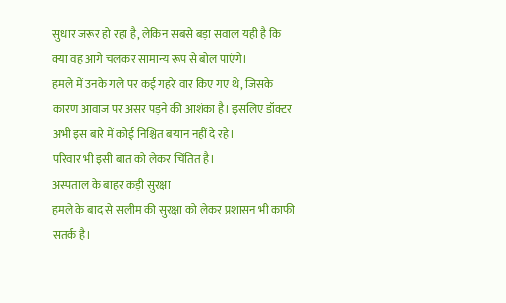सुधार जरूर हो रहा है, लेकिन सबसे बड़ा सवाल यही है कि क्या वह आगे चलकर सामान्य रूप से बोल पाएंगे।
हमले में उनके गले पर कई गहरे वार किए गए थे, जिसके कारण आवाज पर असर पड़ने की आशंका है। इसलिए डॉक्टर अभी इस बारे में कोई निश्चित बयान नहीं दे रहे।
परिवार भी इसी बात को लेकर चिंतित है।
अस्पताल के बाहर कड़ी सुरक्षा
हमले के बाद से सलीम की सुरक्षा को लेकर प्रशासन भी काफी सतर्क है।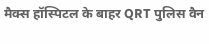मैक्स हॉस्पिटल के बाहर QRT पुलिस वैन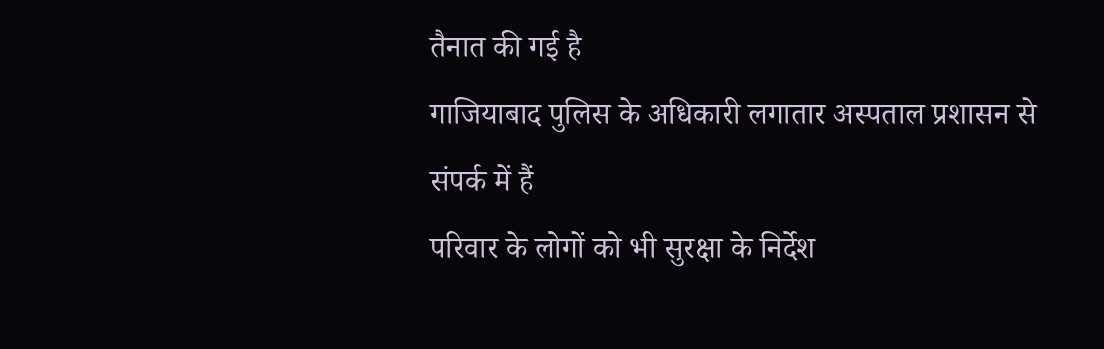तैनात की गई है
गाजियाबाद पुलिस के अधिकारी लगातार अस्पताल प्रशासन से संपर्क में हैं
परिवार के लोगों को भी सुरक्षा के निर्देश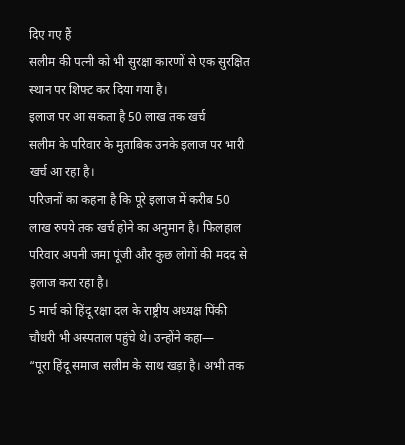दिए गए हैं
सलीम की पत्नी को भी सुरक्षा कारणों से एक सुरक्षित स्थान पर शिफ्ट कर दिया गया है।
इलाज पर आ सकता है 50 लाख तक खर्च
सलीम के परिवार के मुताबिक उनके इलाज पर भारी खर्च आ रहा है।
परिजनों का कहना है कि पूरे इलाज में करीब 50 लाख रुपये तक खर्च होने का अनुमान है। फिलहाल परिवार अपनी जमा पूंजी और कुछ लोगों की मदद से इलाज करा रहा है।
5 मार्च को हिंदू रक्षा दल के राष्ट्रीय अध्यक्ष पिंकी चौधरी भी अस्पताल पहुंचे थे। उन्होंने कहा—
“पूरा हिंदू समाज सलीम के साथ खड़ा है। अभी तक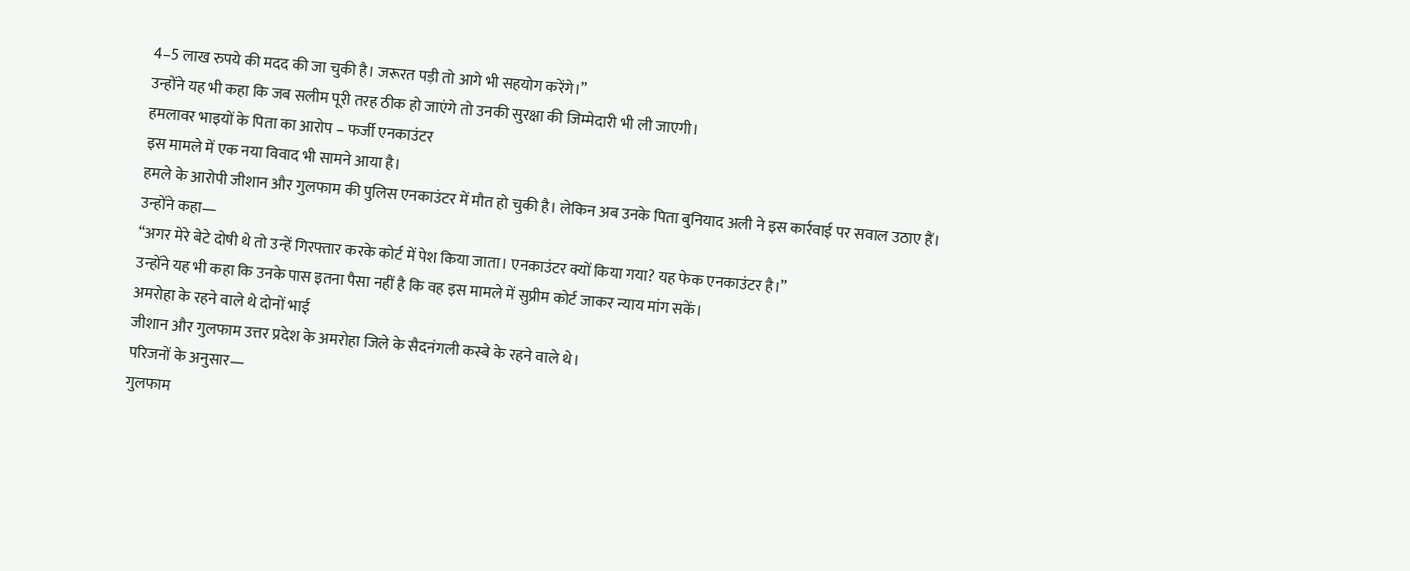4–5 लाख रुपये की मदद की जा चुकी है। जरूरत पड़ी तो आगे भी सहयोग करेंगे।”
उन्होंने यह भी कहा कि जब सलीम पूरी तरह ठीक हो जाएंगे तो उनकी सुरक्षा की जिम्मेदारी भी ली जाएगी।
हमलावर भाइयों के पिता का आरोप – फर्जी एनकाउंटर
इस मामले में एक नया विवाद भी सामने आया है।
हमले के आरोपी जीशान और गुलफाम की पुलिस एनकाउंटर में मौत हो चुकी है। लेकिन अब उनके पिता बुनियाद अली ने इस कार्रवाई पर सवाल उठाए हैं।
उन्होंने कहा—
“अगर मेरे बेटे दोषी थे तो उन्हें गिरफ्तार करके कोर्ट में पेश किया जाता। एनकाउंटर क्यों किया गया? यह फेक एनकाउंटर है।”
उन्होंने यह भी कहा कि उनके पास इतना पैसा नहीं है कि वह इस मामले में सुप्रीम कोर्ट जाकर न्याय मांग सकें।
अमरोहा के रहने वाले थे दोनों भाई
जीशान और गुलफाम उत्तर प्रदेश के अमरोहा जिले के सैदनंगली कस्बे के रहने वाले थे।
परिजनों के अनुसार—
गुलफाम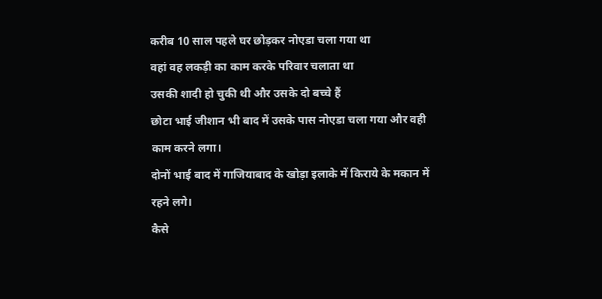करीब 10 साल पहले घर छोड़कर नोएडा चला गया था
वहां वह लकड़ी का काम करके परिवार चलाता था
उसकी शादी हो चुकी थी और उसके दो बच्चे हैं
छोटा भाई जीशान भी बाद में उसके पास नोएडा चला गया और वही काम करने लगा।
दोनों भाई बाद में गाजियाबाद के खोड़ा इलाके में किराये के मकान में रहने लगे।
कैसे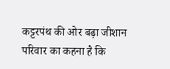कट्टरपंथ की ओर बढ़ा जीशान
परिवार का कहना है कि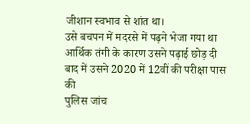जीशान स्वभाव से शांत था।
उसे बचपन में मदरसे में पढ़ने भेजा गया था
आर्थिक तंगी के कारण उसने पढ़ाई छोड़ दी
बाद में उसने 2020 में 12वीं की परीक्षा पास की
पुलिस जांच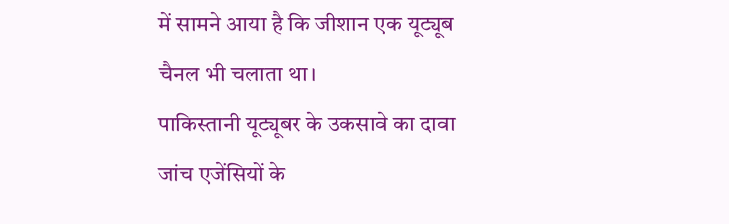में सामने आया है कि जीशान एक यूट्यूब चैनल भी चलाता था।
पाकिस्तानी यूट्यूबर के उकसावे का दावा
जांच एजेंसियों के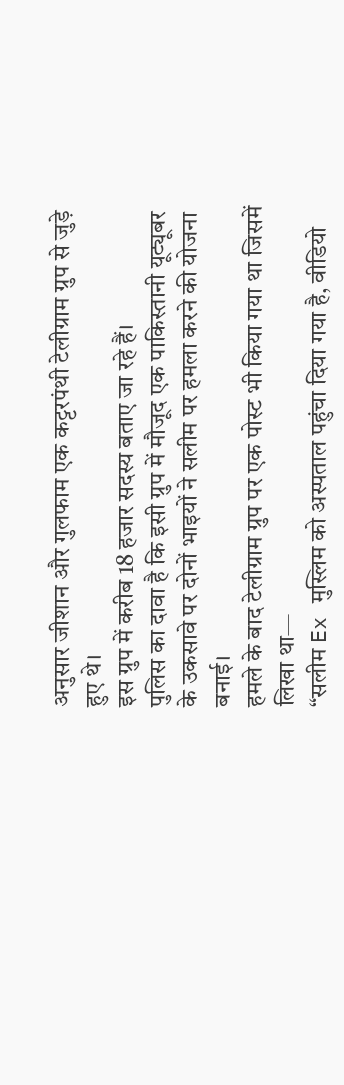अनुसार जीशान और गुलफाम एक कट्टरपंथी टेलीग्राम ग्रुप से जुड़े हुए थे।
इस ग्रुप में करीब 18 हजार सदस्य बताए जा रहे हैं।
पुलिस का दावा है कि इसी ग्रुप में मौजूद एक पाकिस्तानी यूट्यूबर के उकसावे पर दोनों भाइयों ने सलीम पर हमला करने की योजना बनाई।
हमले के बाद टेलीग्राम ग्रुप पर एक पोस्ट भी किया गया था जिसमें लिखा था—
“सलीम Ex मुस्लिम को अस्पताल पहुंचा दिया गया है, वीडियो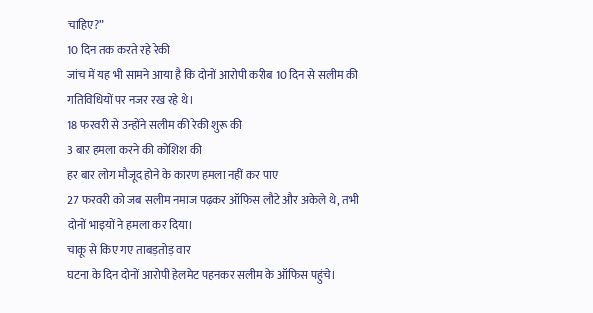चाहिए?”
10 दिन तक करते रहे रेकी
जांच में यह भी सामने आया है कि दोनों आरोपी करीब 10 दिन से सलीम की गतिविधियों पर नजर रख रहे थे।
18 फरवरी से उन्होंने सलीम की रेकी शुरू की
3 बार हमला करने की कोशिश की
हर बार लोग मौजूद होने के कारण हमला नहीं कर पाए
27 फरवरी को जब सलीम नमाज पढ़कर ऑफिस लौटे और अकेले थे, तभी दोनों भाइयों ने हमला कर दिया।
चाकू से किए गए ताबड़तोड़ वार
घटना के दिन दोनों आरोपी हेलमेट पहनकर सलीम के ऑफिस पहुंचे।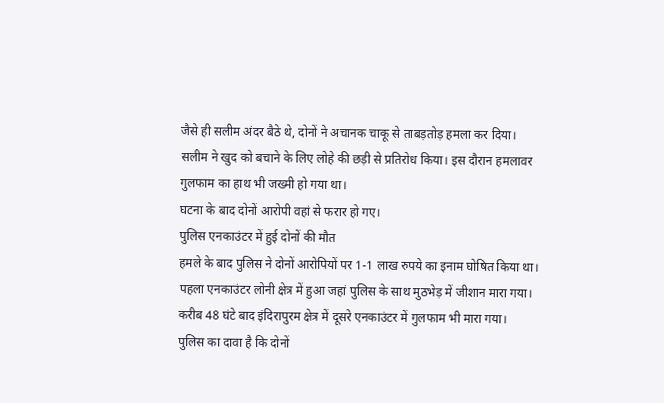जैसे ही सलीम अंदर बैठे थे, दोनों ने अचानक चाकू से ताबड़तोड़ हमला कर दिया।
सलीम ने खुद को बचाने के लिए लोहे की छड़ी से प्रतिरोध किया। इस दौरान हमलावर गुलफाम का हाथ भी जख्मी हो गया था।
घटना के बाद दोनों आरोपी वहां से फरार हो गए।
पुलिस एनकाउंटर में हुई दोनों की मौत
हमले के बाद पुलिस ने दोनों आरोपियों पर 1-1 लाख रुपये का इनाम घोषित किया था।
पहला एनकाउंटर लोनी क्षेत्र में हुआ जहां पुलिस के साथ मुठभेड़ में जीशान मारा गया।
करीब 48 घंटे बाद इंदिरापुरम क्षेत्र में दूसरे एनकाउंटर में गुलफाम भी मारा गया।
पुलिस का दावा है कि दोनों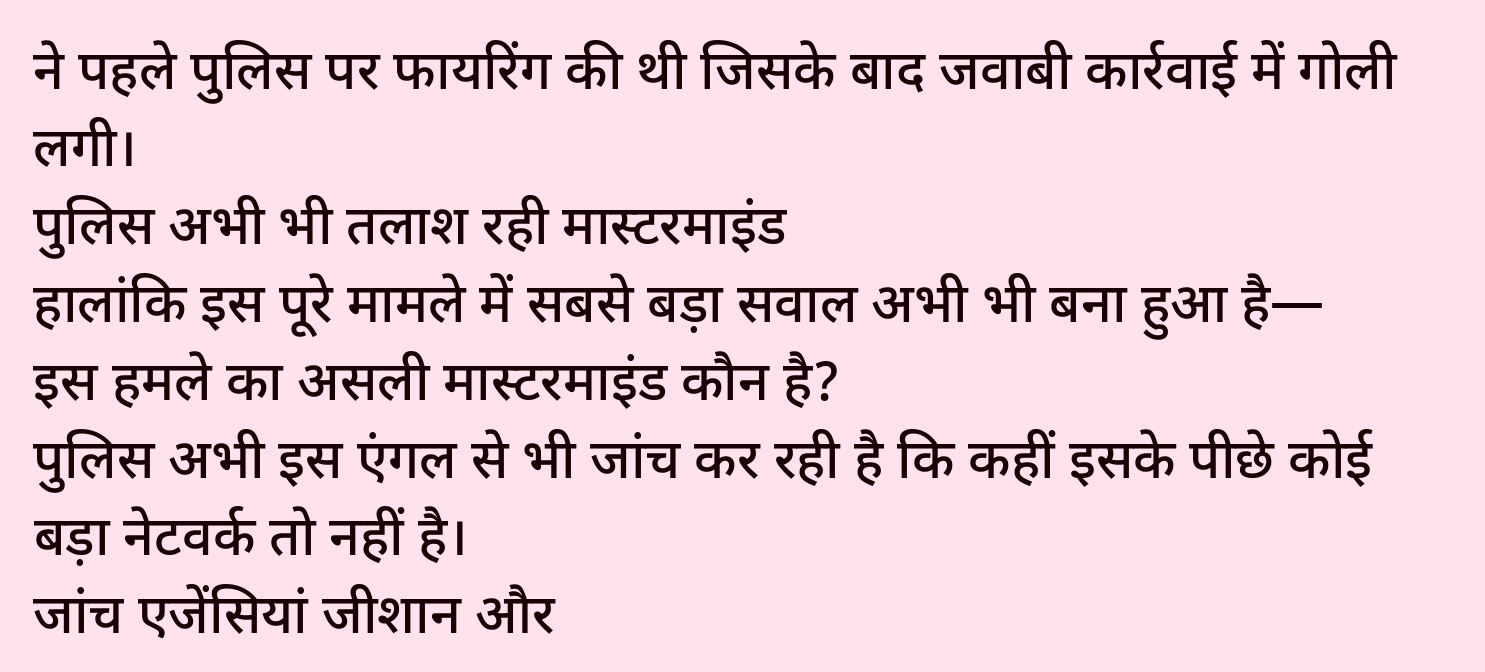ने पहले पुलिस पर फायरिंग की थी जिसके बाद जवाबी कार्रवाई में गोली लगी।
पुलिस अभी भी तलाश रही मास्टरमाइंड
हालांकि इस पूरे मामले में सबसे बड़ा सवाल अभी भी बना हुआ है—
इस हमले का असली मास्टरमाइंड कौन है?
पुलिस अभी इस एंगल से भी जांच कर रही है कि कहीं इसके पीछे कोई बड़ा नेटवर्क तो नहीं है।
जांच एजेंसियां जीशान और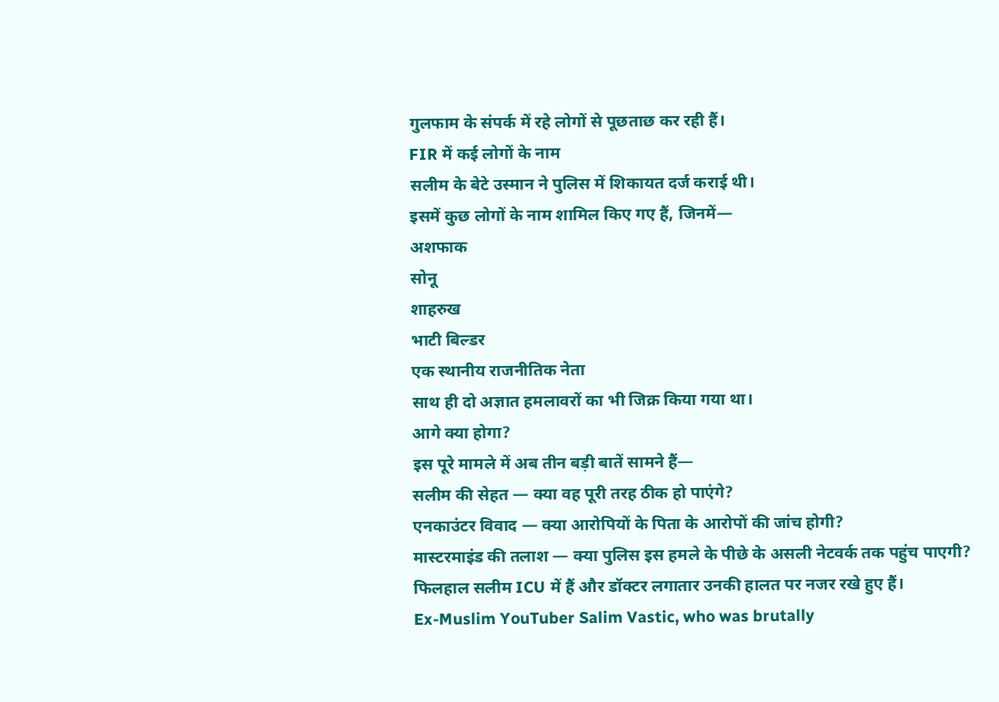गुलफाम के संपर्क में रहे लोगों से पूछताछ कर रही हैं।
FIR में कई लोगों के नाम
सलीम के बेटे उस्मान ने पुलिस में शिकायत दर्ज कराई थी।
इसमें कुछ लोगों के नाम शामिल किए गए हैं, जिनमें—
अशफाक
सोनू
शाहरुख
भाटी बिल्डर
एक स्थानीय राजनीतिक नेता
साथ ही दो अज्ञात हमलावरों का भी जिक्र किया गया था।
आगे क्या होगा?
इस पूरे मामले में अब तीन बड़ी बातें सामने हैं—
सलीम की सेहत — क्या वह पूरी तरह ठीक हो पाएंगे?
एनकाउंटर विवाद — क्या आरोपियों के पिता के आरोपों की जांच होगी?
मास्टरमाइंड की तलाश — क्या पुलिस इस हमले के पीछे के असली नेटवर्क तक पहुंच पाएगी?
फिलहाल सलीम ICU में हैं और डॉक्टर लगातार उनकी हालत पर नजर रखे हुए हैं।
Ex-Muslim YouTuber Salim Vastic, who was brutally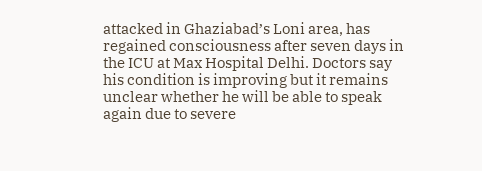attacked in Ghaziabad’s Loni area, has regained consciousness after seven days in the ICU at Max Hospital Delhi. Doctors say his condition is improving but it remains unclear whether he will be able to speak again due to severe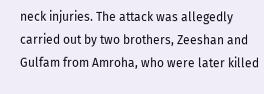neck injuries. The attack was allegedly carried out by two brothers, Zeeshan and Gulfam from Amroha, who were later killed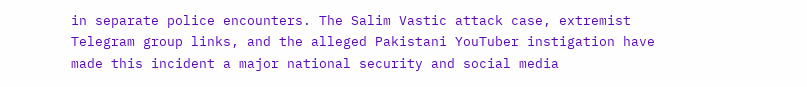in separate police encounters. The Salim Vastic attack case, extremist Telegram group links, and the alleged Pakistani YouTuber instigation have made this incident a major national security and social media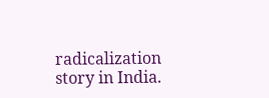radicalization story in India.